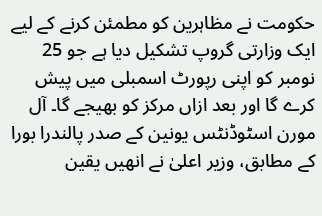حکومت نے مظاہرین کو مطمئن کرنے کے لیے ایک وزارتی گروپ تشکیل دیا ہے جو 25 نومبر کو اپنی رپورٹ اسمبلی میں پیش کرے گا اور بعد ازاں مرکز کو بھیجے گا۔ آل مورن اسٹوڈنٹس یونین کے صدر پالندرا بورا کے مطابق، وزیر اعلیٰ نے انھیں یقین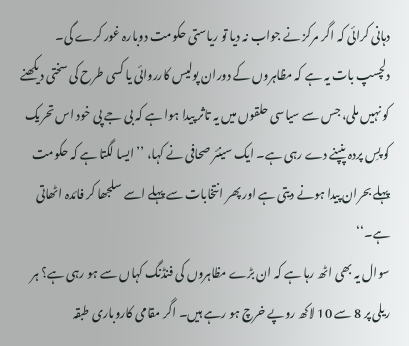دہانی کرائی کہ اگر مرکز نے جواب نہ دیا تو ریاستی حکومت دوبارہ غور کرے گی۔
دلچسپ بات یہ ہے کہ مظاہروں کے دوران پولیس کارروائی یا کسی طرح کی سختی دیکھنے کو نہیں ملی، جس سے سیاسی حلقوں میں یہ تاثر پیدا ہوا ہے کہ بی جے پی خود اس تحریک کو پسِ پردہ پنپنے دے رہی ہے۔ ایک سینئر صحافی نے کہا، ’’ایسا لگتا ہے کہ حکومت پہلے بحران پیدا ہونے دیتی ہے اور پھر انتخابات سے پہلے اسے سلجھا کر فائدہ اٹھاتی ہے۔‘‘
سوال یہ بھی اٹھ رہا ہے کہ ان بڑے مظاہروں کی فنڈنگ کہاں سے ہو رہی ہے؟ ہر ریلی پر 8 سے 10 لاکھ روپے خرچ ہو رہے ہیں۔ اگر مقامی کاروباری طبقہ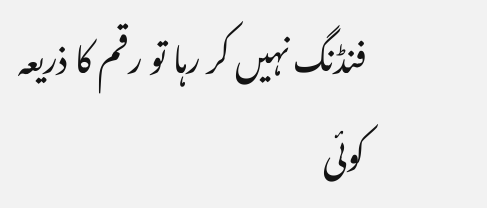فنڈنگ نہیں کر رہا تو رقم کا ذریعہ کوئی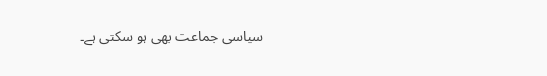سیاسی جماعت بھی ہو سکتی ہے۔